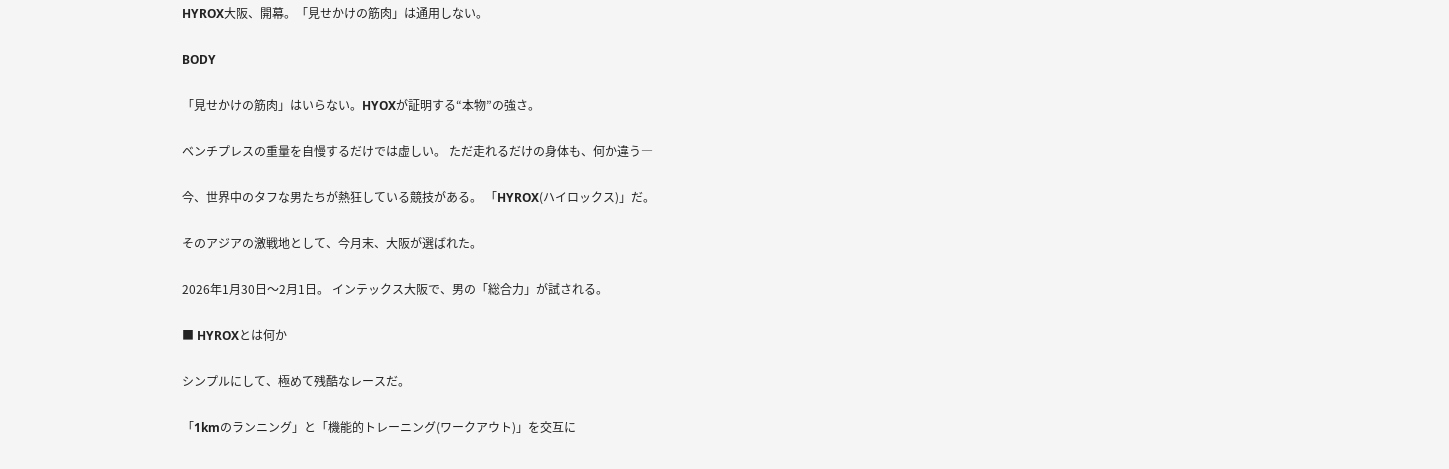HYROX大阪、開幕。「見せかけの筋肉」は通用しない。

BODY

「見せかけの筋肉」はいらない。HYOXが証明する“本物”の強さ。

ベンチプレスの重量を自慢するだけでは虚しい。 ただ走れるだけの身体も、何か違う―

今、世界中のタフな男たちが熱狂している競技がある。 「HYROX(ハイロックス)」だ。

そのアジアの激戦地として、今月末、大阪が選ばれた。

2026年1月30日〜2月1日。 インテックス大阪で、男の「総合力」が試される。

■ HYROXとは何か

シンプルにして、極めて残酷なレースだ。

「1kmのランニング」と「機能的トレーニング(ワークアウト)」を交互に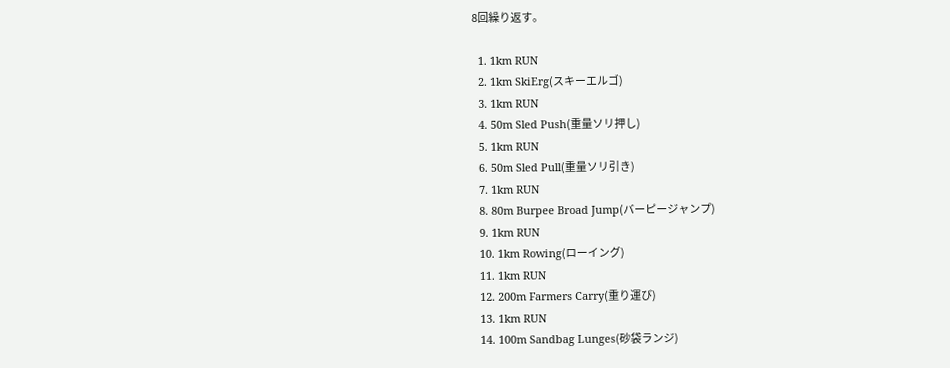8回繰り返す。

  1. 1km RUN
  2. 1km SkiErg(スキーエルゴ)
  3. 1km RUN
  4. 50m Sled Push(重量ソリ押し)
  5. 1km RUN
  6. 50m Sled Pull(重量ソリ引き)
  7. 1km RUN
  8. 80m Burpee Broad Jump(バーピージャンプ)
  9. 1km RUN
  10. 1km Rowing(ローイング)
  11. 1km RUN
  12. 200m Farmers Carry(重り運び)
  13. 1km RUN
  14. 100m Sandbag Lunges(砂袋ランジ)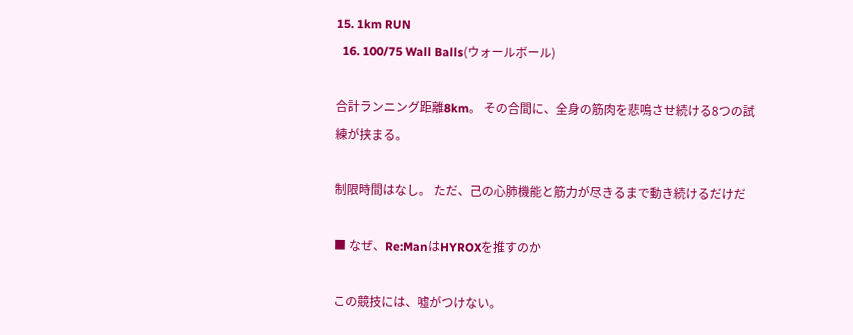15. 1km RUN
  16. 100/75 Wall Balls(ウォールボール)

合計ランニング距離8km。 その合間に、全身の筋肉を悲鳴させ続ける8つの試練が挟まる。

制限時間はなし。 ただ、己の心肺機能と筋力が尽きるまで動き続けるだけだ

■ なぜ、Re:ManはHYROXを推すのか

この競技には、嘘がつけない。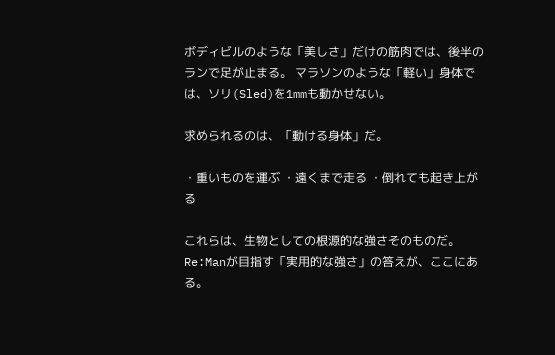ボディビルのような「美しさ」だけの筋肉では、後半のランで足が止まる。 マラソンのような「軽い」身体では、ソリ(Sled)を1mmも動かせない。

求められるのは、「動ける身体」だ。

・重いものを運ぶ ・遠くまで走る ・倒れても起き上がる

これらは、生物としての根源的な強さそのものだ。 Re:Manが目指す「実用的な強さ」の答えが、ここにある。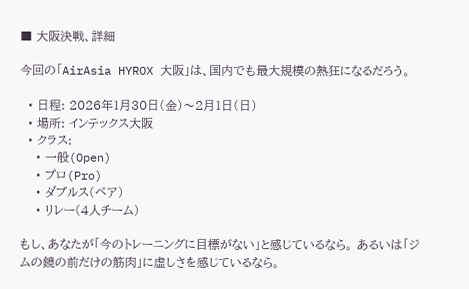■ 大阪決戦、詳細

今回の「AirAsia HYROX 大阪」は、国内でも最大規模の熱狂になるだろう。

  • 日程: 2026年1月30日(金)〜2月1日(日)
  • 場所: インテックス大阪
  • クラス:
    • 一般(Open)
    • プロ(Pro)
    • ダブルス(ペア)
    • リレー(4人チーム)

もし、あなたが「今のトレーニングに目標がない」と感じているなら。 あるいは「ジムの鏡の前だけの筋肉」に虚しさを感じているなら。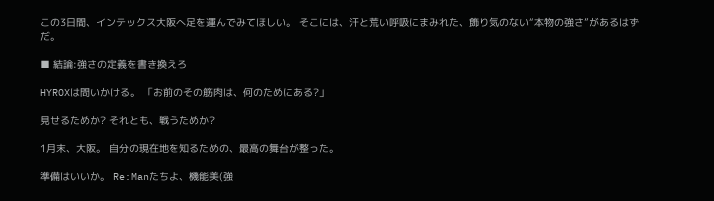この3日間、インテックス大阪へ足を運んでみてほしい。 そこには、汗と荒い呼吸にまみれた、飾り気のない“本物の強さ”があるはずだ。

■ 結論:強さの定義を書き換えろ

HYROXは問いかける。 「お前のその筋肉は、何のためにある?」

見せるためか? それとも、戦うためか?

1月末、大阪。 自分の現在地を知るための、最高の舞台が整った。

準備はいいか。 Re:Manたちよ、機能美(強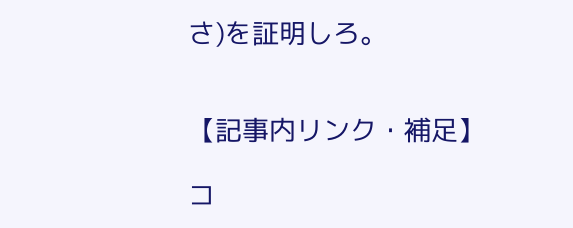さ)を証明しろ。


【記事内リンク・補足】

コ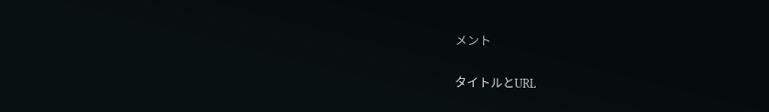メント

タイトルとURL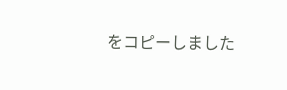をコピーしました